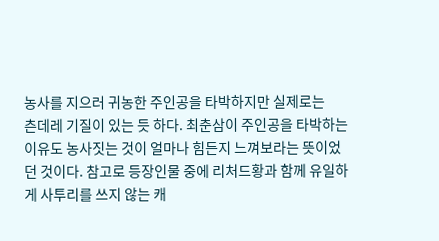농사를 지으러 귀농한 주인공을 타박하지만 실제로는
츤데레 기질이 있는 듯 하다. 최춘삼이 주인공을 타박하는 이유도 농사짓는 것이 얼마나 힘든지 느껴보라는 뜻이었던 것이다. 참고로 등장인물 중에 리처드황과 함께 유일하게 사투리를 쓰지 않는 캐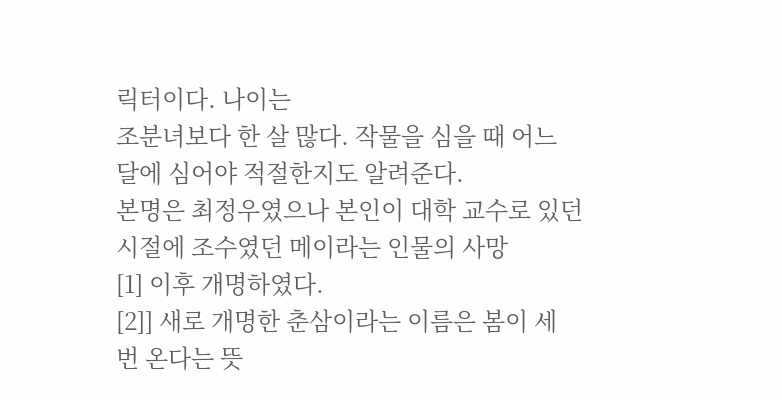릭터이다. 나이는
조분녀보다 한 살 많다. 작물을 심을 때 어느 달에 심어야 적절한지도 알려준다.
본명은 최정우였으나 본인이 대학 교수로 있던 시절에 조수였던 메이라는 인물의 사망
[1] 이후 개명하였다.
[2]] 새로 개명한 춘삼이라는 이름은 봄이 세 번 온다는 뜻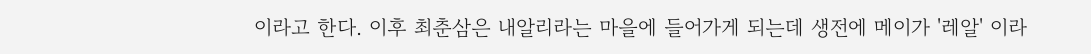이라고 한다. 이후 최춘삼은 내알리라는 마을에 들어가게 되는데 생전에 메이가 '레알' 이라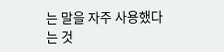는 말을 자주 사용했다는 것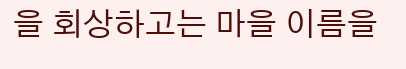을 회상하고는 마을 이름을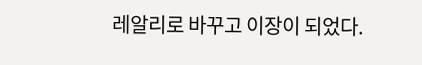레알리로 바꾸고 이장이 되었다.